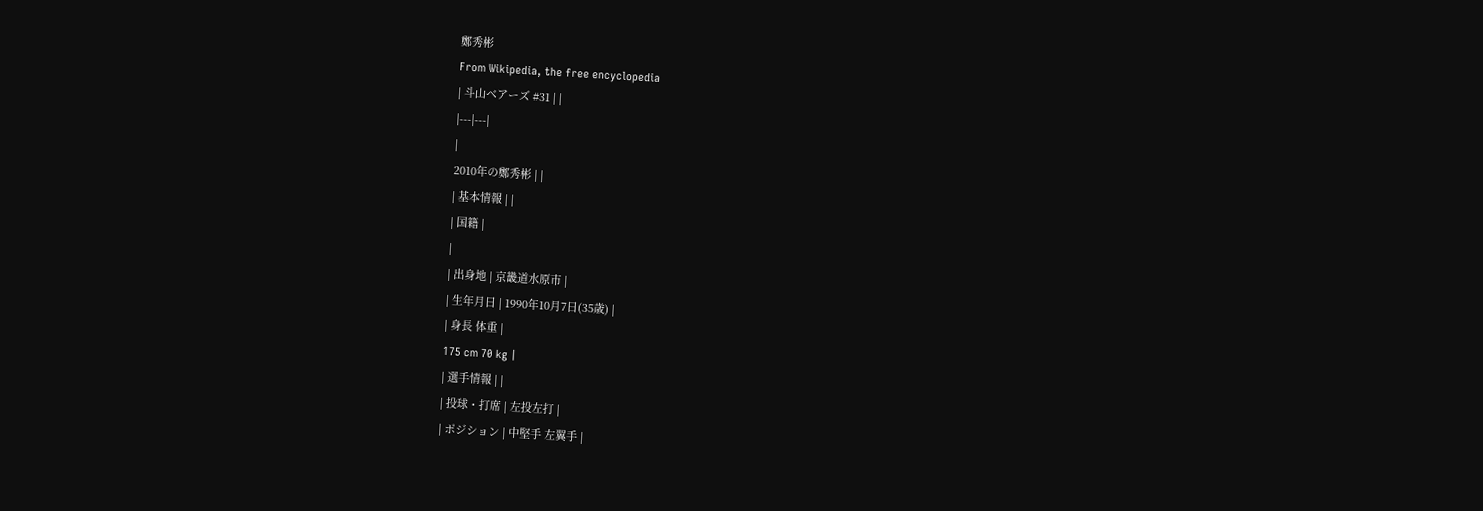鄭秀彬
From Wikipedia, the free encyclopedia
| 斗山ベアーズ #31 | |
|---|---|
|
2010年の鄭秀彬 | |
| 基本情報 | |
| 国籍 |
|
| 出身地 | 京畿道水原市 |
| 生年月日 | 1990年10月7日(35歳) |
| 身長 体重 |
175 cm 70 kg |
| 選手情報 | |
| 投球・打席 | 左投左打 |
| ポジション | 中堅手 左翼手 |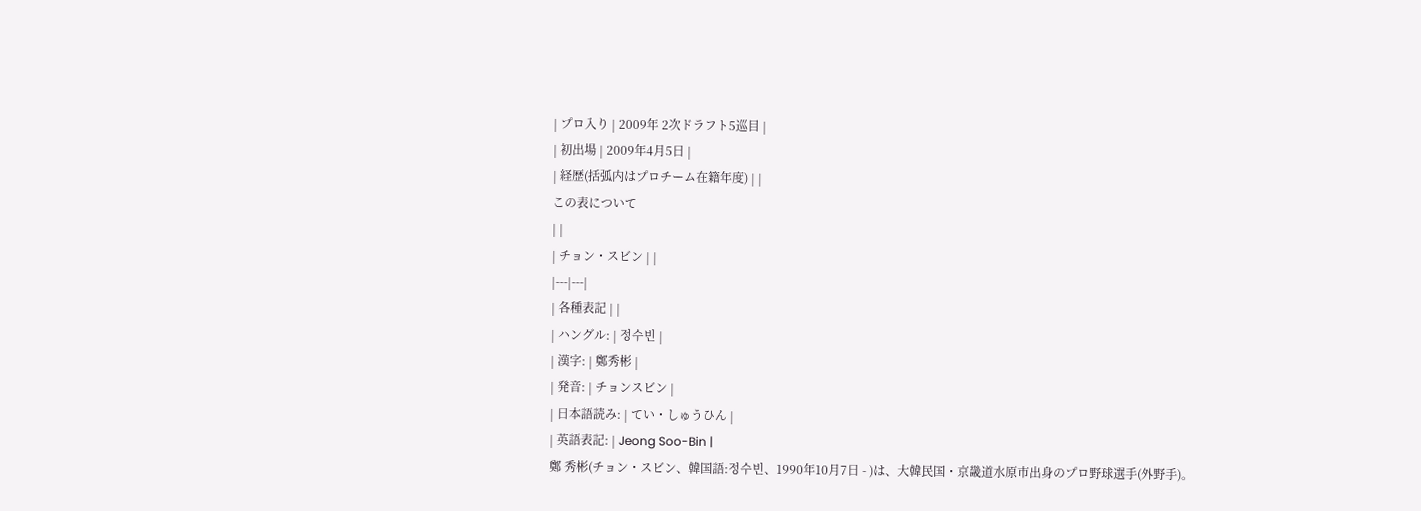| プロ入り | 2009年 2次ドラフト5巡目 |
| 初出場 | 2009年4月5日 |
| 経歴(括弧内はプロチーム在籍年度) | |
この表について
| |
| チョン・スビン | |
|---|---|
| 各種表記 | |
| ハングル: | 정수빈 |
| 漢字: | 鄭秀彬 |
| 発音: | チョンスビン |
| 日本語読み: | てい・しゅうひん |
| 英語表記: | Jeong Soo-Bin |
鄭 秀彬(チョン・スビン、韓国語:정수빈、1990年10月7日 - )は、大韓民国・京畿道水原市出身のプロ野球選手(外野手)。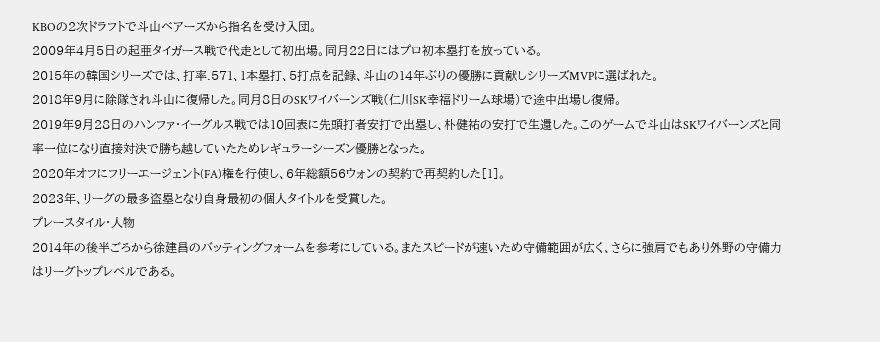KBOの2次ドラフトで斗山ベアーズから指名を受け入団。
2009年4月5日の起亜タイガース戦で代走として初出場。同月22日にはプロ初本塁打を放っている。
2015年の韓国シリーズでは、打率.571、1本塁打、5打点を記録、斗山の14年ぶりの優勝に貢献しシリーズMVPに選ばれた。
2018年9月に除隊され斗山に復帰した。同月8日のSKワイバーンズ戦(仁川SK幸福ドリーム球場)で途中出場し復帰。
2019年9月28日のハンファ・イーグルス戦では10回表に先頭打者安打で出塁し、朴健祐の安打で生還した。このゲームで斗山はSKワイバーンズと同率一位になり直接対決で勝ち越していたためレギュラーシーズン優勝となった。
2020年オフにフリーエージェント(FA)権を行使し、6年総額56ウォンの契約で再契約した[1]。
2023年、リーグの最多盗塁となり自身最初の個人タイトルを受賞した。
プレースタイル・人物
2014年の後半ごろから徐建昌のバッティングフォームを参考にしている。またスピードが速いため守備範囲が広く、さらに強肩でもあり外野の守備力はリーグトップレベルである。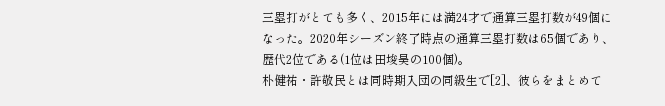三塁打がとても多く、2015年には満24才で通算三塁打数が49個になった。2020年シーズン終了時点の通算三塁打数は65個であり、歴代2位である(1位は田埈昊の100個)。
朴健祐・許敬民とは同時期入団の同級生で[2]、彼らをまとめて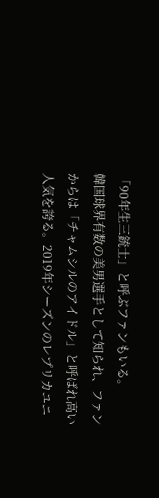「90年生三銃士」と呼ぶファンもいる。
韓国球界有数の美男選手として知られ、ファンからは「チャムシルのアイドル」と呼ばれ高い人気を誇る。2019年シーズンのレプリカユニ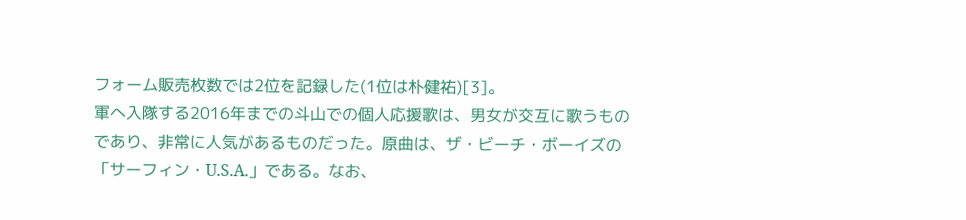フォーム販売枚数では2位を記録した(1位は朴健祐)[3]。
軍へ入隊する2016年までの斗山での個人応援歌は、男女が交互に歌うものであり、非常に人気があるものだった。原曲は、ザ・ビーチ・ボーイズの「サーフィン・U.S.A.」である。なお、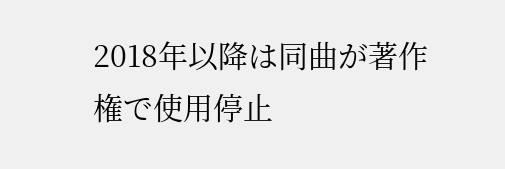2018年以降は同曲が著作権で使用停止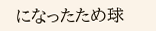になったため球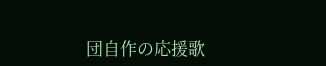団自作の応援歌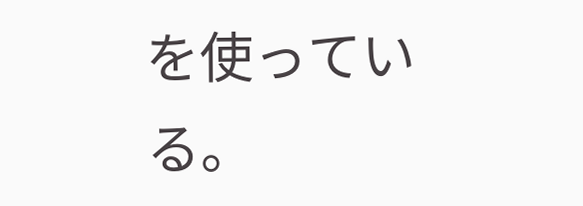を使っている。